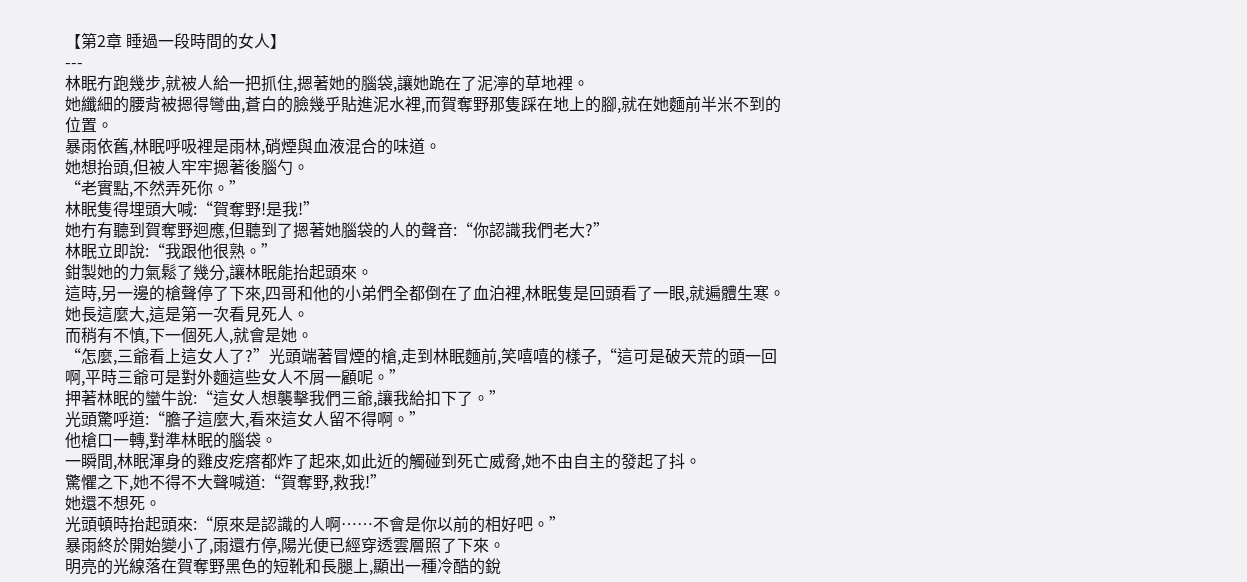【第2章 睡過一段時間的女人】
---
林眠冇跑幾步,就被人給一把抓住,摁著她的腦袋,讓她跪在了泥濘的草地裡。
她纖細的腰背被摁得彎曲,蒼白的臉幾乎貼進泥水裡,而賀奪野那隻踩在地上的腳,就在她麵前半米不到的位置。
暴雨依舊,林眠呼吸裡是雨林,硝煙與血液混合的味道。
她想抬頭,但被人牢牢摁著後腦勺。
“老實點,不然弄死你。”
林眠隻得埋頭大喊:“賀奪野!是我!”
她冇有聽到賀奪野迴應,但聽到了摁著她腦袋的人的聲音:“你認識我們老大?”
林眠立即說:“我跟他很熟。”
鉗製她的力氣鬆了幾分,讓林眠能抬起頭來。
這時,另一邊的槍聲停了下來,四哥和他的小弟們全都倒在了血泊裡,林眠隻是回頭看了一眼,就遍體生寒。
她長這麼大,這是第一次看見死人。
而稍有不慎,下一個死人,就會是她。
“怎麼,三爺看上這女人了?”光頭端著冒煙的槍,走到林眠麵前,笑嘻嘻的樣子,“這可是破天荒的頭一回啊,平時三爺可是對外麵這些女人不屑一顧呢。”
押著林眠的蠻牛說:“這女人想襲擊我們三爺,讓我給扣下了。”
光頭驚呼道:“膽子這麼大,看來這女人留不得啊。”
他槍口一轉,對準林眠的腦袋。
一瞬間,林眠渾身的雞皮疙瘩都炸了起來,如此近的觸碰到死亡威脅,她不由自主的發起了抖。
驚懼之下,她不得不大聲喊道:“賀奪野,救我!”
她還不想死。
光頭頓時抬起頭來:“原來是認識的人啊……不會是你以前的相好吧。”
暴雨終於開始變小了,雨還冇停,陽光便已經穿透雲層照了下來。
明亮的光線落在賀奪野黑色的短靴和長腿上,顯出一種冷酷的銳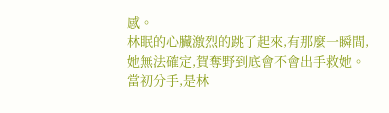感。
林眠的心臟激烈的跳了起來,有那麼一瞬間,她無法確定,賀奪野到底會不會出手救她。
當初分手,是林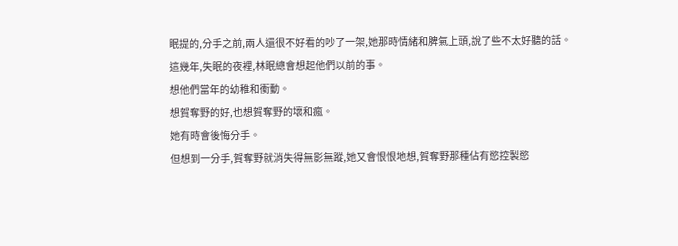眠提的,分手之前,兩人還很不好看的吵了一架,她那時情緒和脾氣上頭,說了些不太好聽的話。
這幾年,失眠的夜裡,林眠總會想起他們以前的事。
想他們當年的幼稚和衝動。
想賀奪野的好,也想賀奪野的壞和瘋。
她有時會後悔分手。
但想到一分手,賀奪野就消失得無影無蹤,她又會恨恨地想,賀奪野那種佔有慾控製慾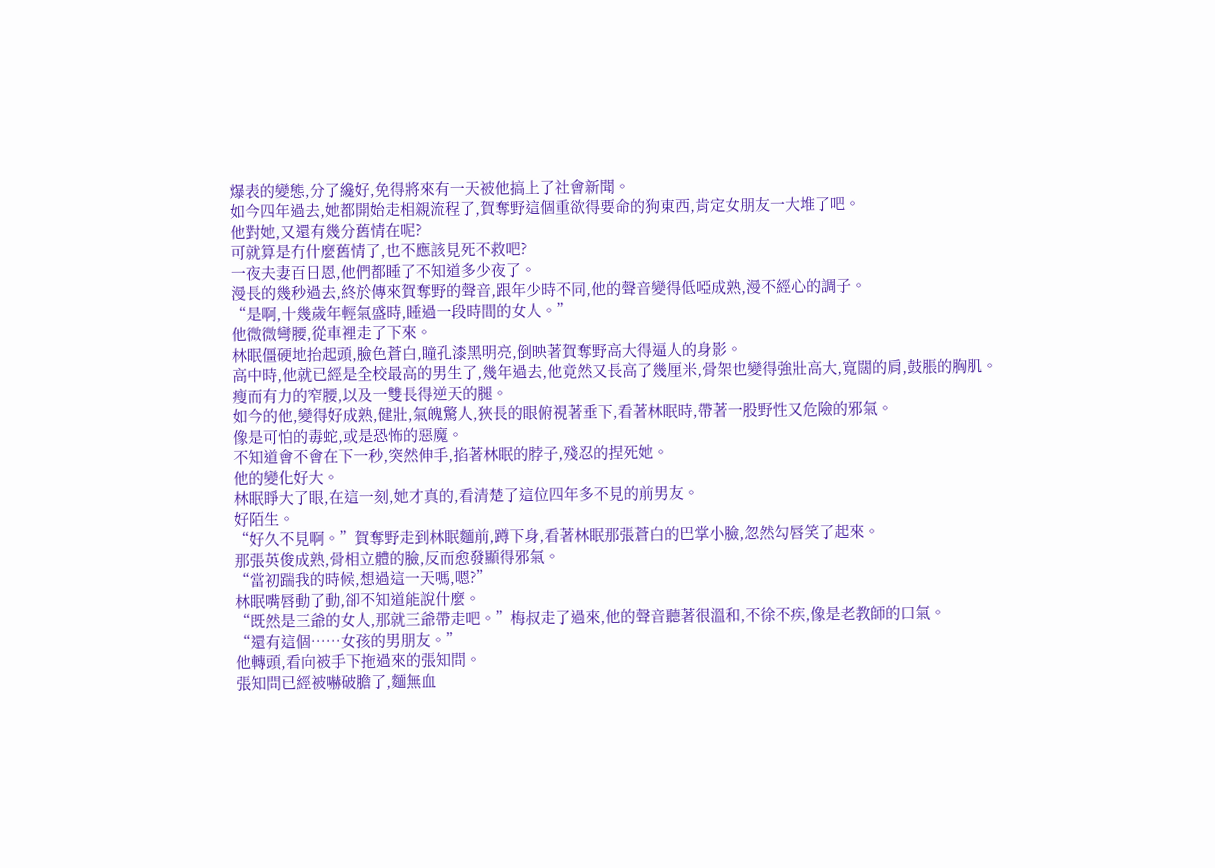爆表的變態,分了纔好,免得將來有一天被他搞上了社會新聞。
如今四年過去,她都開始走相親流程了,賀奪野這個重欲得要命的狗東西,肯定女朋友一大堆了吧。
他對她,又還有幾分舊情在呢?
可就算是冇什麼舊情了,也不應該見死不救吧?
一夜夫妻百日恩,他們都睡了不知道多少夜了。
漫長的幾秒過去,終於傳來賀奪野的聲音,跟年少時不同,他的聲音變得低啞成熟,漫不經心的調子。
“是啊,十幾歲年輕氣盛時,睡過一段時間的女人。”
他微微彎腰,從車裡走了下來。
林眠僵硬地抬起頭,臉色蒼白,瞳孔漆黑明亮,倒映著賀奪野高大得逼人的身影。
高中時,他就已經是全校最高的男生了,幾年過去,他竟然又長高了幾厘米,骨架也變得強壯高大,寬闊的肩,鼓脹的胸肌。
瘦而有力的窄腰,以及一雙長得逆天的腿。
如今的他,變得好成熟,健壯,氣魄驚人,狹長的眼俯視著垂下,看著林眠時,帶著一股野性又危險的邪氣。
像是可怕的毒蛇,或是恐怖的惡魔。
不知道會不會在下一秒,突然伸手,掐著林眠的脖子,殘忍的捏死她。
他的變化好大。
林眠睜大了眼,在這一刻,她才真的,看清楚了這位四年多不見的前男友。
好陌生。
“好久不見啊。”賀奪野走到林眠麵前,蹲下身,看著林眠那張蒼白的巴掌小臉,忽然勾唇笑了起來。
那張英俊成熟,骨相立體的臉,反而愈發顯得邪氣。
“當初踹我的時候,想過這一天嗎,嗯?”
林眠嘴唇動了動,卻不知道能說什麼。
“既然是三爺的女人,那就三爺帶走吧。”梅叔走了過來,他的聲音聽著很溫和,不徐不疾,像是老教師的口氣。
“還有這個……女孩的男朋友。”
他轉頭,看向被手下拖過來的張知問。
張知問已經被嚇破膽了,麵無血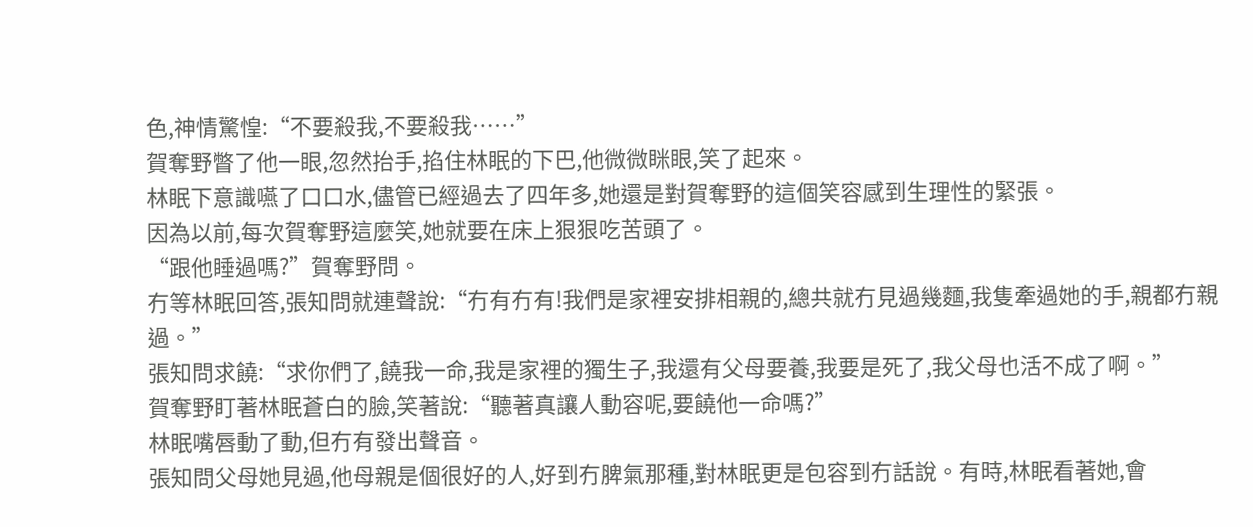色,神情驚惶:“不要殺我,不要殺我……”
賀奪野瞥了他一眼,忽然抬手,掐住林眠的下巴,他微微眯眼,笑了起來。
林眠下意識嚥了口口水,儘管已經過去了四年多,她還是對賀奪野的這個笑容感到生理性的緊張。
因為以前,每次賀奪野這麼笑,她就要在床上狠狠吃苦頭了。
“跟他睡過嗎?”賀奪野問。
冇等林眠回答,張知問就連聲說:“冇有冇有!我們是家裡安排相親的,總共就冇見過幾麵,我隻牽過她的手,親都冇親過。”
張知問求饒:“求你們了,饒我一命,我是家裡的獨生子,我還有父母要養,我要是死了,我父母也活不成了啊。”
賀奪野盯著林眠蒼白的臉,笑著說:“聽著真讓人動容呢,要饒他一命嗎?”
林眠嘴唇動了動,但冇有發出聲音。
張知問父母她見過,他母親是個很好的人,好到冇脾氣那種,對林眠更是包容到冇話說。有時,林眠看著她,會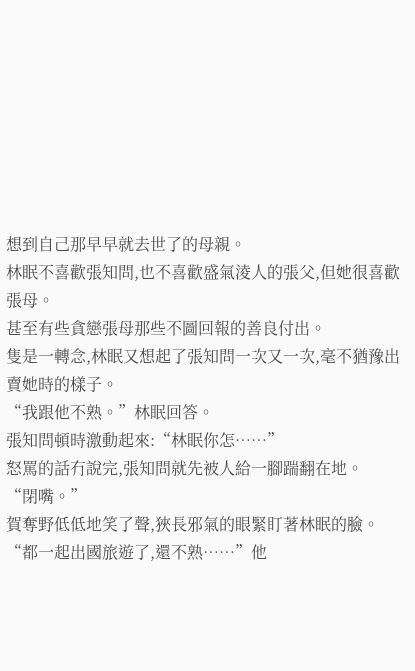想到自己那早早就去世了的母親。
林眠不喜歡張知問,也不喜歡盛氣淩人的張父,但她很喜歡張母。
甚至有些貪戀張母那些不圖回報的善良付出。
隻是一轉念,林眠又想起了張知問一次又一次,毫不猶豫出賣她時的樣子。
“我跟他不熟。”林眠回答。
張知問頓時激動起來:“林眠你怎……”
怒罵的話冇說完,張知問就先被人給一腳踹翻在地。
“閉嘴。”
賀奪野低低地笑了聲,狹長邪氣的眼緊盯著林眠的臉。
“都一起出國旅遊了,還不熟……”他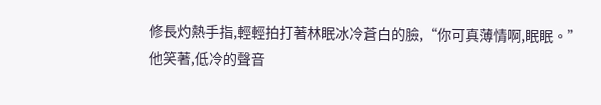修長灼熱手指,輕輕拍打著林眠冰冷蒼白的臉,“你可真薄情啊,眠眠。”
他笑著,低冷的聲音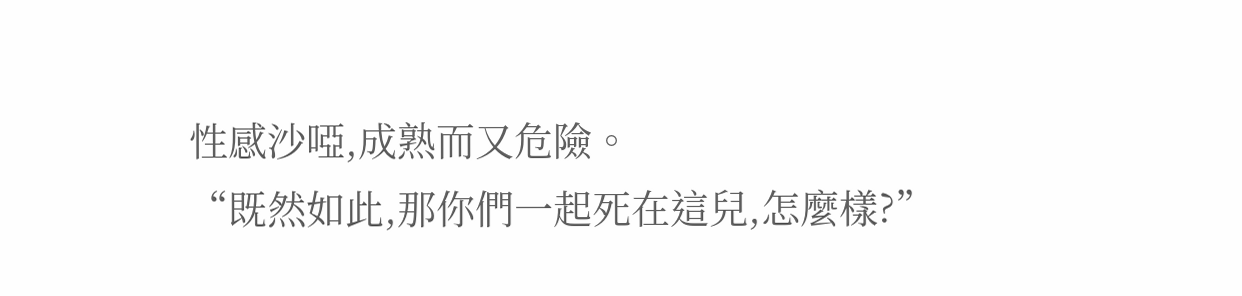性感沙啞,成熟而又危險。
“既然如此,那你們一起死在這兒,怎麼樣?”